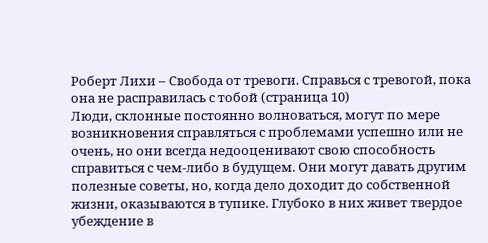Роберт Лихи – Свобода от тревоги. Справься с тревогой, пока она не расправилась с тобой (страница 10)
Люди, склонные постоянно волноваться, могут по мере возникновения справляться с проблемами успешно или не очень, но они всегда недооценивают свою способность справиться с чем-либо в будущем. Они могут давать другим полезные советы, но, когда дело доходит до собственной жизни, оказываются в тупике. Глубоко в них живет твердое убеждение в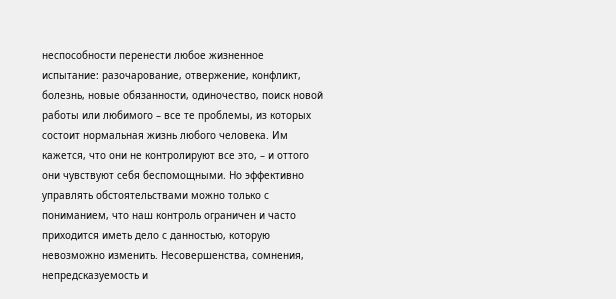неспособности перенести любое жизненное испытание: разочарование, отвержение, конфликт, болезнь, новые обязанности, одиночество, поиск новой работы или любимого – все те проблемы, из которых состоит нормальная жизнь любого человека. Им кажется, что они не контролируют все это, – и оттого они чувствуют себя беспомощными. Но эффективно управлять обстоятельствами можно только с пониманием, что наш контроль ограничен и часто приходится иметь дело с данностью, которую невозможно изменить. Несовершенства, сомнения, непредсказуемость и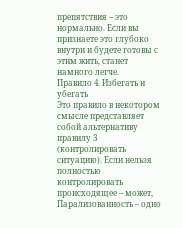препятствия – это нормально. Если вы признаете это глубоко внутри и будете готовы с этим жить, станет намного легче.
Правило 4. Избегать и убегать
Это правило в некотором смысле представляет собой альтернативу правилу 3 (контролировать ситуацию). Если нельзя полностью контролировать происходящее – может,
Парализованность – одно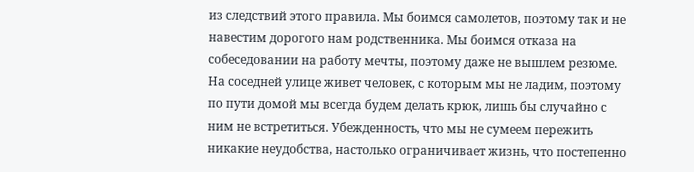из следствий этого правила. Мы боимся самолетов, поэтому так и не навестим дорогого нам родственника. Мы боимся отказа на собеседовании на работу мечты, поэтому даже не вышлем резюме. На соседней улице живет человек, с которым мы не ладим, поэтому по пути домой мы всегда будем делать крюк, лишь бы случайно с ним не встретиться. Убежденность, что мы не сумеем пережить никакие неудобства, настолько ограничивает жизнь, что постепенно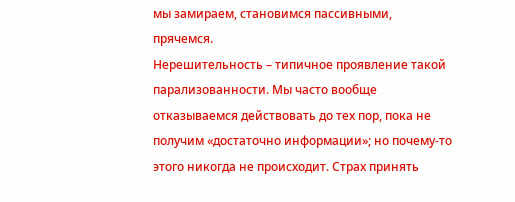мы замираем, становимся пассивными, прячемся.
Нерешительность – типичное проявление такой парализованности. Мы часто вообще отказываемся действовать до тех пор, пока не получим «достаточно информации»; но почему-то этого никогда не происходит. Страх принять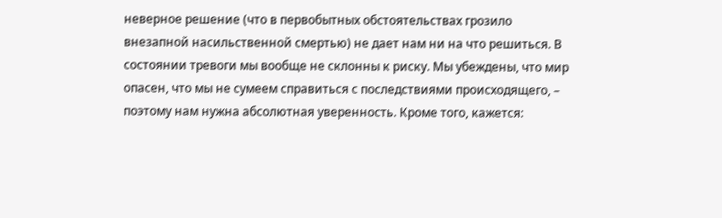неверное решение (что в первобытных обстоятельствах грозило внезапной насильственной смертью) не дает нам ни на что решиться. В состоянии тревоги мы вообще не склонны к риску. Мы убеждены, что мир опасен, что мы не сумеем справиться с последствиями происходящего, – поэтому нам нужна абсолютная уверенность. Кроме того, кажется: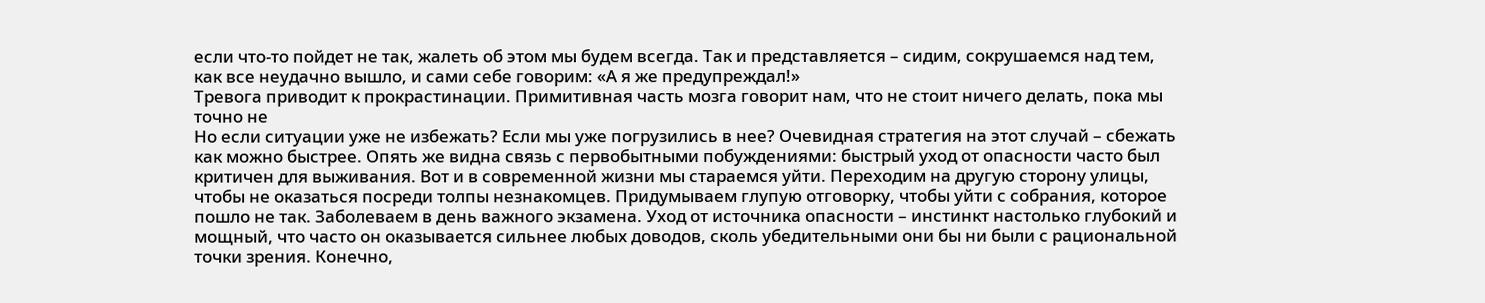если что-то пойдет не так, жалеть об этом мы будем всегда. Так и представляется – сидим, сокрушаемся над тем, как все неудачно вышло, и сами себе говорим: «А я же предупреждал!»
Тревога приводит к прокрастинации. Примитивная часть мозга говорит нам, что не стоит ничего делать, пока мы точно не
Но если ситуации уже не избежать? Если мы уже погрузились в нее? Очевидная стратегия на этот случай – сбежать как можно быстрее. Опять же видна связь с первобытными побуждениями: быстрый уход от опасности часто был критичен для выживания. Вот и в современной жизни мы стараемся уйти. Переходим на другую сторону улицы, чтобы не оказаться посреди толпы незнакомцев. Придумываем глупую отговорку, чтобы уйти с собрания, которое пошло не так. Заболеваем в день важного экзамена. Уход от источника опасности – инстинкт настолько глубокий и мощный, что часто он оказывается сильнее любых доводов, сколь убедительными они бы ни были с рациональной точки зрения. Конечно,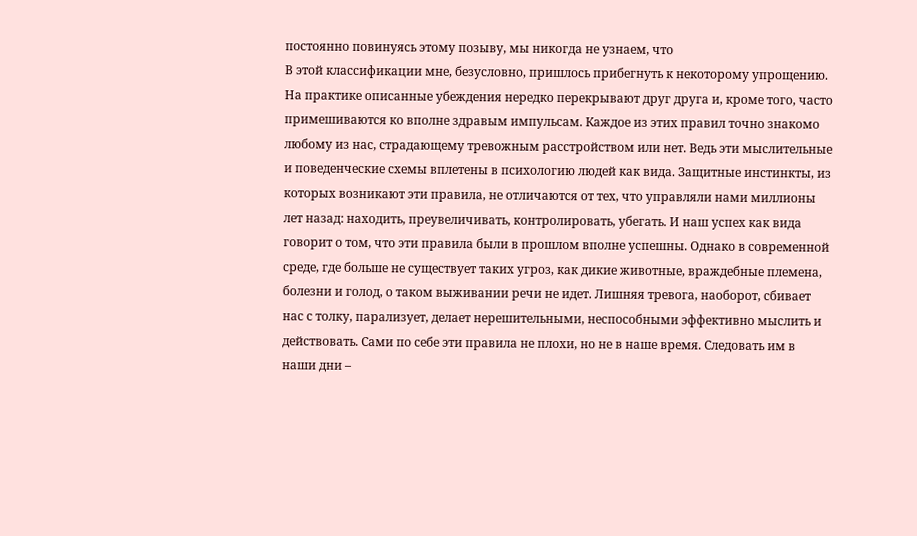постоянно повинуясь этому позыву, мы никогда не узнаем, что
В этой классификации мне, безусловно, пришлось прибегнуть к некоторому упрощению. На практике описанные убеждения нередко перекрывают друг друга и, кроме того, часто примешиваются ко вполне здравым импульсам. Каждое из этих правил точно знакомо любому из нас, страдающему тревожным расстройством или нет. Ведь эти мыслительные и поведенческие схемы вплетены в психологию людей как вида. Защитные инстинкты, из которых возникают эти правила, не отличаются от тех, что управляли нами миллионы лет назад: находить, преувеличивать, контролировать, убегать. И наш успех как вида говорит о том, что эти правила были в прошлом вполне успешны. Однако в современной среде, где больше не существует таких угроз, как дикие животные, враждебные племена, болезни и голод, о таком выживании речи не идет. Лишняя тревога, наоборот, сбивает нас с толку, парализует, делает нерешительными, неспособными эффективно мыслить и действовать. Сами по себе эти правила не плохи, но не в наше время. Следовать им в наши дни –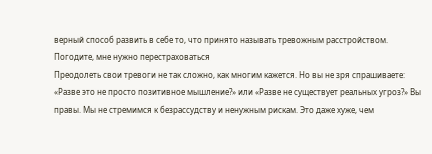верный способ развить в себе то, что принято называть тревожным расстройством.
Погодите, мне нужно перестраховаться
Преодолеть свои тревоги не так сложно, как многим кажется. Но вы не зря спрашиваете: «Разве это не просто позитивное мышление?» или «Разве не существует реальных угроз?» Вы правы. Мы не стремимся к безрассудству и ненужным рискам. Это даже хуже, чем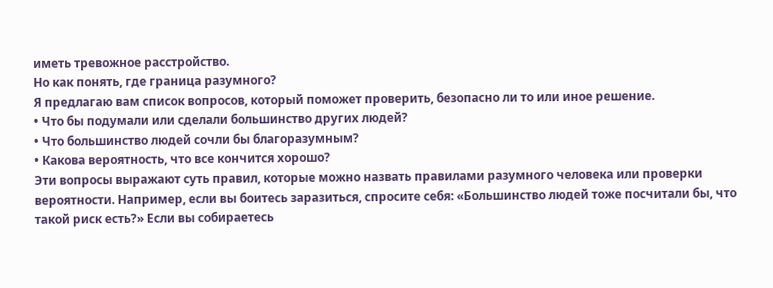иметь тревожное расстройство.
Но как понять, где граница разумного?
Я предлагаю вам список вопросов, который поможет проверить, безопасно ли то или иное решение.
• Что бы подумали или сделали большинство других людей?
• Что большинство людей сочли бы благоразумным?
• Какова вероятность, что все кончится хорошо?
Эти вопросы выражают суть правил, которые можно назвать правилами разумного человека или проверки вероятности. Например, если вы боитесь заразиться, спросите себя: «Большинство людей тоже посчитали бы, что такой риск есть?» Если вы собираетесь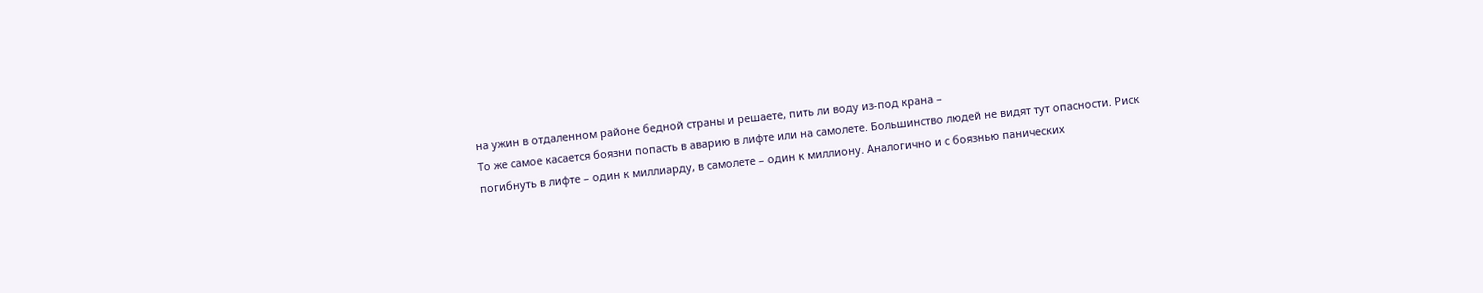на ужин в отдаленном районе бедной страны и решаете, пить ли воду из-под крана –
То же самое касается боязни попасть в аварию в лифте или на самолете. Большинство людей не видят тут опасности. Риск погибнуть в лифте – один к миллиарду, в самолете – один к миллиону. Аналогично и с боязнью панических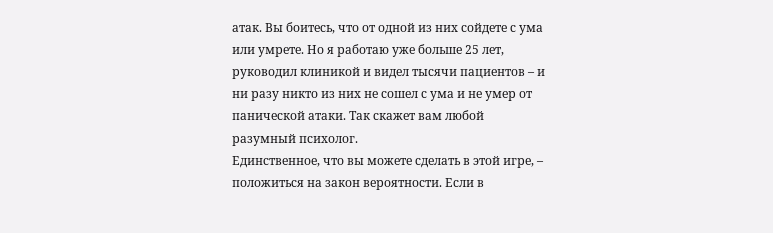атак. Вы боитесь, что от одной из них сойдете с ума или умрете. Но я работаю уже больше 25 лет, руководил клиникой и видел тысячи пациентов – и ни разу никто из них не сошел с ума и не умер от панической атаки. Так скажет вам любой разумный психолог.
Единственное, что вы можете сделать в этой игре, – положиться на закон вероятности. Если в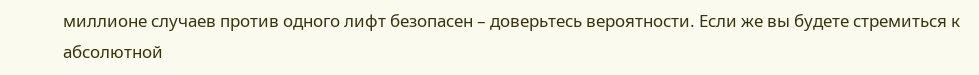миллионе случаев против одного лифт безопасен – доверьтесь вероятности. Если же вы будете стремиться к абсолютной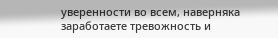уверенности во всем, наверняка заработаете тревожность и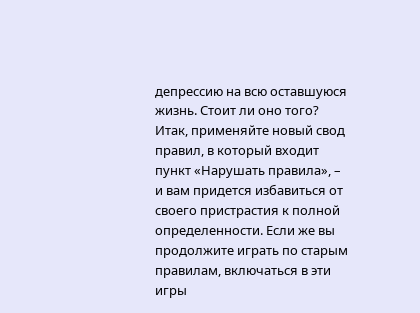депрессию на всю оставшуюся жизнь. Стоит ли оно того?
Итак, применяйте новый свод правил, в который входит пункт «Нарушать правила», – и вам придется избавиться от своего пристрастия к полной определенности. Если же вы продолжите играть по старым правилам, включаться в эти игры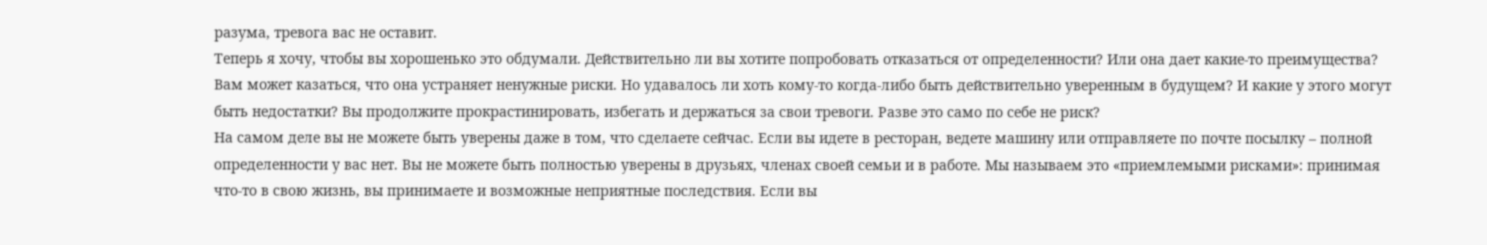разума, тревога вас не оставит.
Теперь я хочу, чтобы вы хорошенько это обдумали. Действительно ли вы хотите попробовать отказаться от определенности? Или она дает какие-то преимущества? Вам может казаться, что она устраняет ненужные риски. Но удавалось ли хоть кому-то когда-либо быть действительно уверенным в будущем? И какие у этого могут быть недостатки? Вы продолжите прокрастинировать, избегать и держаться за свои тревоги. Разве это само по себе не риск?
На самом деле вы не можете быть уверены даже в том, что сделаете сейчас. Если вы идете в ресторан, ведете машину или отправляете по почте посылку – полной определенности у вас нет. Вы не можете быть полностью уверены в друзьях, членах своей семьи и в работе. Мы называем это «приемлемыми рисками»: принимая что-то в свою жизнь, вы принимаете и возможные неприятные последствия. Если вы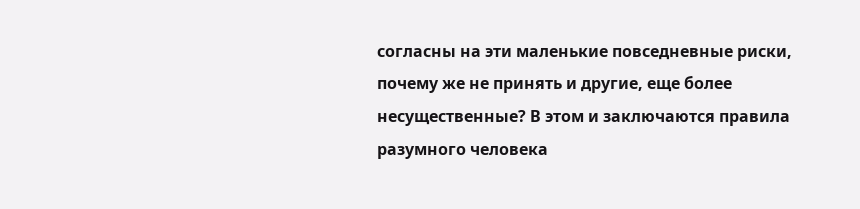согласны на эти маленькие повседневные риски, почему же не принять и другие, еще более несущественные? В этом и заключаются правила разумного человека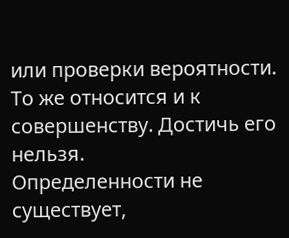или проверки вероятности.
То же относится и к совершенству. Достичь его нельзя.
Определенности не существует,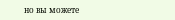но вы можете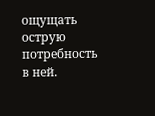ощущать острую потребность в ней.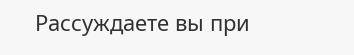Рассуждаете вы при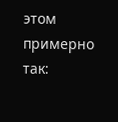этом примерно так: